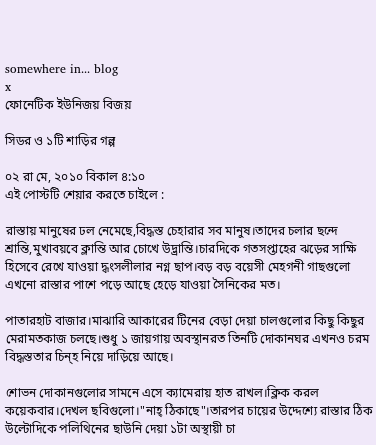somewhere in... blog
x
ফোনেটিক ইউনিজয় বিজয়

সিডর ও ১টি শাড়ির গল্প

০২ রা মে, ২০১০ বিকাল ৪:১০
এই পোস্টটি শেয়ার করতে চাইলে :

রাস্তায় মানুষের ঢল নেমেছে,বিদ্ধস্ত চেহারার সব মানুষ।তাদের চলার ছন্দে শ্রান্তি,মুখাবয়বে ক্লান্তি আর চোখে উদ্ভ্রান্তি।চারদিকে গতসপ্তাহের ঝড়ের সাক্ষি হিসেবে রেখে যাওয়া দ্ধংসলীলার নগ্ন ছাপ।বড় বড় বয়েসী মেহগনী গাছগুলো এখনো রাস্তার পাশে পড়ে আছে হেড়ে যাওয়া সৈনিকের মত।

পাতারহাট বাজার।মাঝারি আকারের টিনের বেড়া দেয়া চালগুলোর কিছু কিছুর মেরামতকাজ চলছে।শুধু ১ জায়গায় অবস্থানরত তিনটি দোকানঘর এখনও চরম বিদ্ধস্ততার চিন্হ নিয়ে দাড়িয়ে আছে।

শোভন দোকানগুলোর সামনে এসে ক্যামেরায় হাত রাখল।ক্লিক করল কয়েকবার।দেখল ছবিগুলো।"নাহ্ ঠিকাছে"।তারপর চায়ের উদ্দেশ্যে রাস্তার ঠিক উল্টোদিকে পলিথিনের ছাউনি দেয়া ১টা অস্থায়ী চা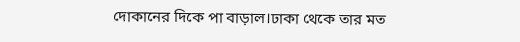দোকানের দিকে পা বাড়াল।ঢাকা থেকে তার মত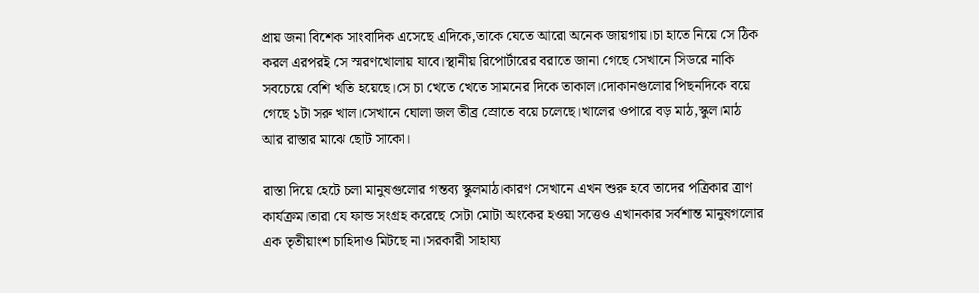প্রায় জনা বিশেক সাংবাদিক এসেছে এদিকে,তাকে যেতে আরো অনেক জায়গায়।চা হাতে নিয়ে সে ঠিক করল এরপরই সে স্মরণখোলায় যাবে।স্থানীয় রিপোর্টারের বরাতে জানা গেছে সেখানে সিডরে নাকি সবচেয়ে বেশি খতি হয়েছে।সে চা খেতে খেতে সামনের দিকে তাকাল।দোকানগুলোর পিছনদিকে বয়ে গেছে ১টা সরু খাল।সেখানে ঘোলা জল তীব্র স্রোতে বয়ে চলেছে।খালের ওপারে বড় মাঠ,স্কুল।মাঠ আর রাস্তার মাঝে ছোট সাকো।

রাস্তা দিয়ে হেটে চলা মানুষগুলোর গন্তব্য স্কুলমাঠ।কারণ সেখানে এখন শুরু হবে তাদের পত্রিকার ত্রাণ কার্যক্রম।তারা যে ফান্ড সংগ্রহ করেছে সেটা মোটা অংকের হওয়া সত্তেও এখানকার সর্বশান্ত মানুষগলোর এক তৃতীয়াংশ চাহিদাও মিটছে না।সরকারী সাহায্য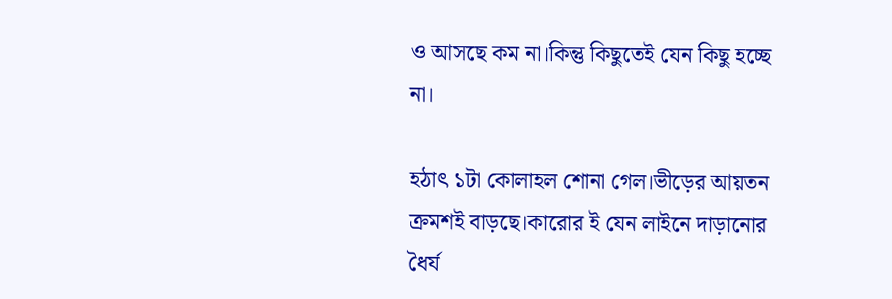ও আসছে কম না।কিন্তু কিছুতেই যেন কিছু হচ্ছে না।

হঠাৎ ১টা কোলাহল শোনা গেল।ভীড়ের আয়তন ক্রমশই বাড়ছে।কারোর ই যেন লাইনে দাড়ানোর ধৈর্য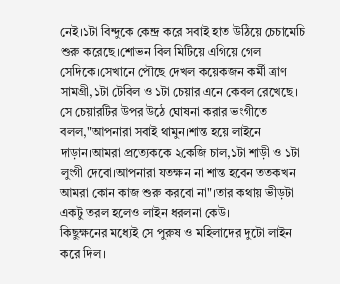নেই।১টা বিন্দুকে কেন্দ্র করে সবাই হাত উঠিয়ে চেচামেচি শুরু করেছে।শোভন বিল মিটিয়ে এগিয়ে গেল সেদিকে।সেখানে পৌছে দেখল কয়েকজন কর্মী ত্রাণ সামগ্রী,১টা টেবিল ও ১টা চেয়ার এনে কেবল রেখেছে।
সে চেয়ারটির উপর উঠে ঘোষনা করার ভংগীতে বলল,"আপনারা সবাই থামুন।শান্ত হয়ে লাইনে দাড়ান।আমরা প্রত্যেককে ২কেজি চাল,১টা শাড়ী ও ১টা লুংগী দেবো।আপনারা যতক্ষন না শান্ত হবেন ততকখন আমরা কোন কাজ শুরু করবো না"।তার কথায় ভীড়টা একটু তরল হলেও লাইন ধরলনা কেউ।
কিছুক্ষনের মধ্যেই সে পুরুষ ও মহিলাদের দুটো লাইন করে দিল।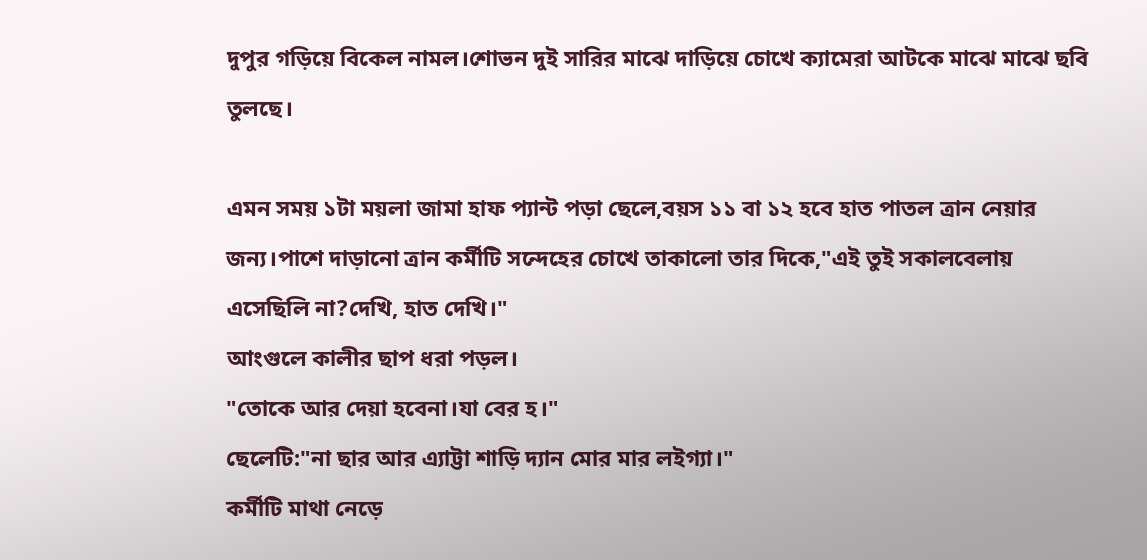দুপুর গড়িয়ে বিকেল নামল।শোভন দুই সারির মাঝে দাড়িয়ে চোখে ক্যামেরা আটকে মাঝে মাঝে ছবি তুলছে।

এমন সময় ১টা ময়লা জামা হাফ প্যান্ট পড়া ছেলে,বয়স ১১ বা ১২ হবে হাত পাতল ত্রান নেয়ার জন্য।পাশে দাড়ানো ত্রান কর্মীটি সন্দেহের চোখে তাকালো তার দিকে,"এই তুই সকালবেলায় এসেছিলি না?দেখি, হাত দেখি।"
আংগুলে কালীর ছাপ ধরা পড়ল।
"তোকে আর দেয়া হবেনা।যা বের হ।"
ছেলেটি:"না ছার আর এ্যাট্টা শাড়ি দ্যান মোর মার লইগ্যা।"
কর্মীটি মাথা নেড়ে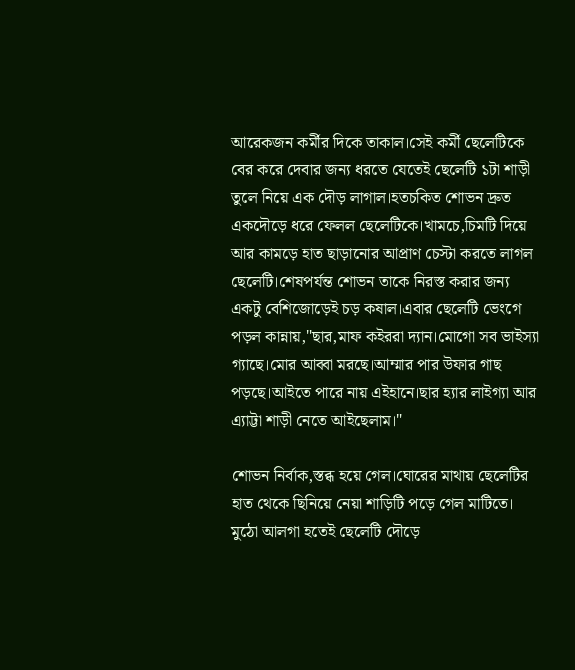আরেকজন কর্মীর দিকে তাকাল।সেই কর্মী ছেলেটিকে বের করে দেবার জন্য ধরতে যেতেই ছেলেটি ১টা শাড়ী তুলে নিয়ে এক দৌড় লাগাল।হতচকিত শোভন দ্রুত একদৌড়ে ধরে ফেলল ছেলেটিকে।খামচে,চিমটি দিয়ে আর কামড়ে হাত ছাড়ানোর আপ্রাণ চেস্টা করতে লাগল ছেলেটি।শেষপর্যন্ত শোভন তাকে নিরস্ত করার জন্য একটু বেশিজোড়েই চড় কষাল।এবার ছেলেটি ভেংগে পড়ল কান্নায়,"ছার,মাফ কইররা দ্যান।মোগো সব ভাইস্যা গ্যাছে।মোর আব্বা মরছে।আম্মার পার উফার গাছ পড়ছে।আইতে পারে নায় এইহানে।ছার হ্যার লাইগ্যা আর এ্যাট্টা শাড়ী নেতে আইছেলাম।"

শোভন নির্বাক,স্তব্ধ হয়ে গেল।ঘোরের মাথায় ছেলেটির হাত থেকে ছিনিয়ে নেয়া শাড়িটি পড়ে গেল মাটিতে। মুঠো আলগা হতেই ছেলেটি দৌড়ে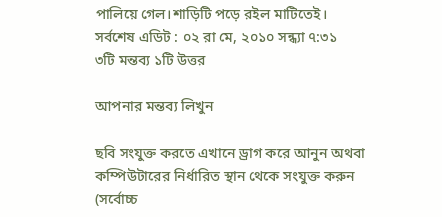পালিয়ে গেল।শাড়িটি পড়ে রইল মাটিতেই।
সর্বশেষ এডিট : ০২ রা মে, ২০১০ সন্ধ্যা ৭:৩১
৩টি মন্তব্য ১টি উত্তর

আপনার মন্তব্য লিখুন

ছবি সংযুক্ত করতে এখানে ড্রাগ করে আনুন অথবা কম্পিউটারের নির্ধারিত স্থান থেকে সংযুক্ত করুন (সর্বোচ্চ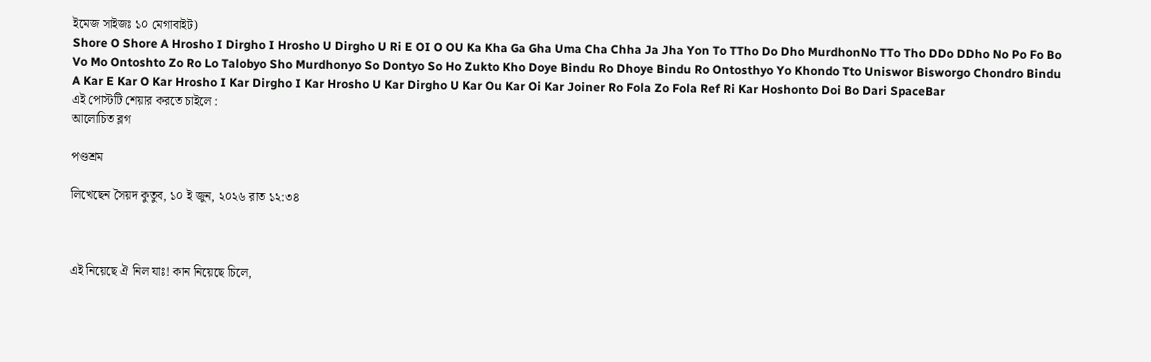ইমেজ সাইজঃ ১০ মেগাবাইট)
Shore O Shore A Hrosho I Dirgho I Hrosho U Dirgho U Ri E OI O OU Ka Kha Ga Gha Uma Cha Chha Ja Jha Yon To TTho Do Dho MurdhonNo TTo Tho DDo DDho No Po Fo Bo Vo Mo Ontoshto Zo Ro Lo Talobyo Sho Murdhonyo So Dontyo So Ho Zukto Kho Doye Bindu Ro Dhoye Bindu Ro Ontosthyo Yo Khondo Tto Uniswor Bisworgo Chondro Bindu A Kar E Kar O Kar Hrosho I Kar Dirgho I Kar Hrosho U Kar Dirgho U Kar Ou Kar Oi Kar Joiner Ro Fola Zo Fola Ref Ri Kar Hoshonto Doi Bo Dari SpaceBar
এই পোস্টটি শেয়ার করতে চাইলে :
আলোচিত ব্লগ

পণ্ডশ্রম

লিখেছেন সৈয়দ কুতুব, ১০ ই জুন, ২০২৬ রাত ১২:৩৪



এই নিয়েছে ঐ নিল যাঃ! কান নিয়েছে চিলে,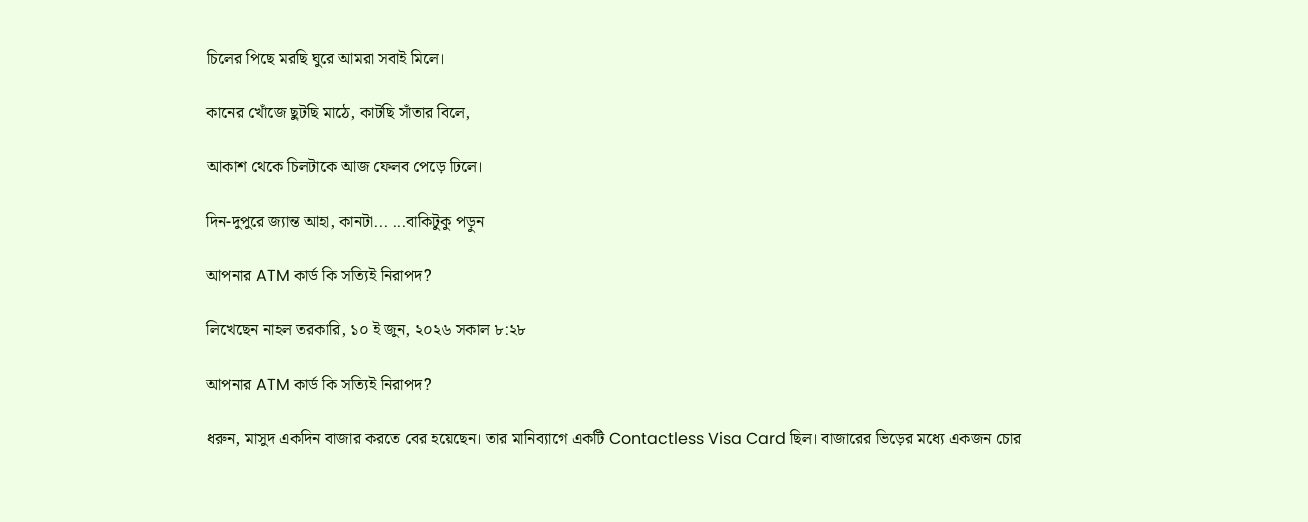চিলের পিছে মরছি ঘুরে আমরা সবাই মিলে।

কানের খোঁজে ছুটছি মাঠে, কাটছি সাঁতার বিলে,

আকাশ থেকে চিলটাকে আজ ফেলব পেড়ে ঢিলে।

দিন-দুপুরে জ্যান্ত আহা, কানটা... ...বাকিটুকু পড়ুন

আপনার ATM কার্ড কি সত্যিই নিরাপদ?

লিখেছেন নাহল তরকারি, ১০ ই জুন, ২০২৬ সকাল ৮:২৮

আপনার ATM কার্ড কি সত্যিই নিরাপদ?

ধরুন, মাসুদ একদিন বাজার করতে বের হয়েছেন। তার মানিব্যাগে একটি Contactless Visa Card ছিল। বাজারের ভিড়ের মধ্যে একজন চোর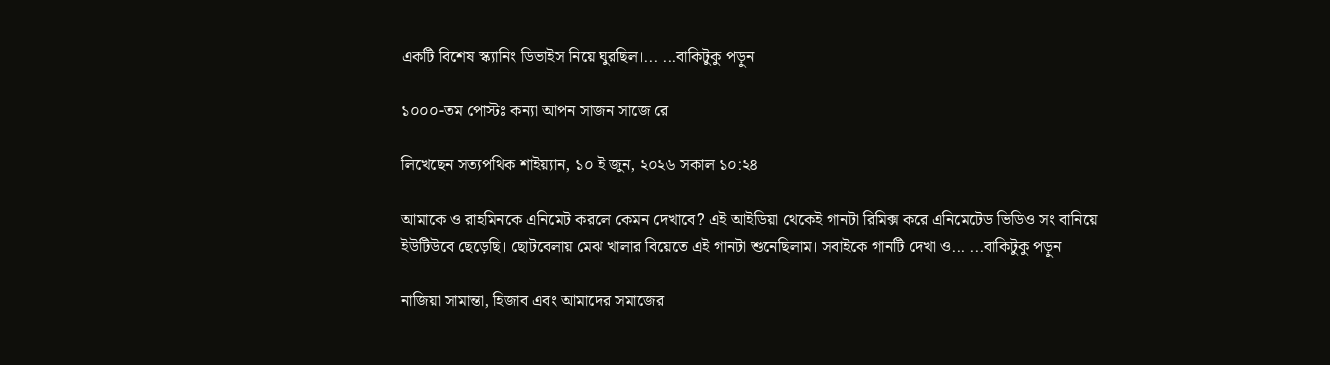একটি বিশেষ স্ক্যানিং ডিভাইস নিয়ে ঘুরছিল।... ...বাকিটুকু পড়ুন

১০০০-তম পোস্টঃ কন্যা আপন সাজন সাজে রে

লিখেছেন সত্যপথিক শাইয়্যান, ১০ ই জুন, ২০২৬ সকাল ১০:২৪

আমাকে ও রাহমিনকে এনিমেট করলে কেমন দেখাবে? এই আইডিয়া থেকেই গানটা রিমিক্স করে এনিমেটেড ভিডিও সং বানিয়ে ইউটিউবে ছেড়েছি। ছোটবেলায় মেঝ খালার বিয়েতে এই গানটা শুনেছিলাম। সবাইকে গানটি দেখা ও... ...বাকিটুকু পড়ুন

নাজিয়া সামান্তা, হিজাব এবং আমাদের সমাজের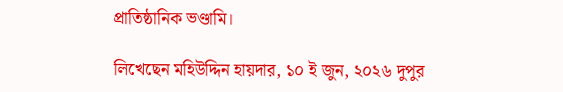প্রাতিষ্ঠানিক ভণ্ডামি।

লিখেছেন মহিউদ্দিন হায়দার, ১০ ই জুন, ২০২৬ দুপুর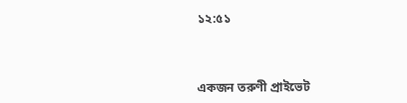১২:৫১



একজন তরুণী প্রাইভেট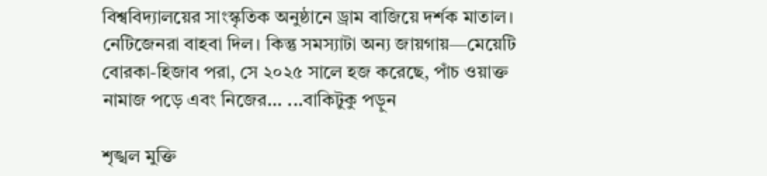বিশ্ববিদ্যালয়ের সাংস্কৃতিক অনুষ্ঠানে ড্রাম বাজিয়ে দর্শক মাতাল। নেটিজেনরা বাহবা দিল। কিন্তু সমস্যাটা অন্য জায়গায়—মেয়েটি বোরকা-হিজাব পরা, সে ২০২৫ সালে হজ করেছে, পাঁচ ওয়াক্ত নামাজ পড়ে এবং নিজের... ...বাকিটুকু পড়ুন

শৃঙ্খল মুক্তি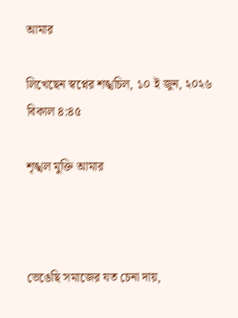আমার

লিখেছেন স্বপ্নের শঙ্খচিল, ১০ ই জুন, ২০২৬ বিকাল ৪:৪৫

শৃঙ্খল মুক্তি আমার



ভেঙেছি সমাজের যত চেনা দায়,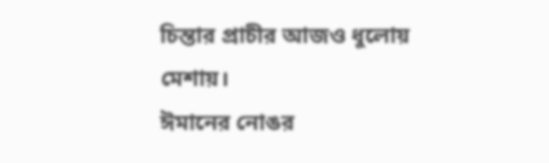চিন্তার প্রাচীর আজও ধুলোয় মেশায়।
ঈমানের নোঙর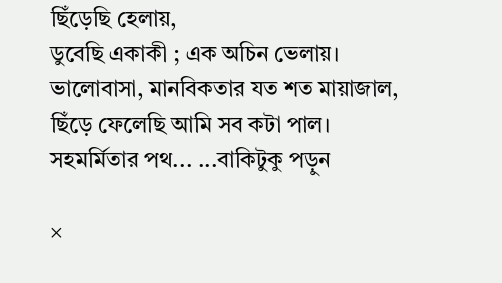ছিঁড়েছি হেলায়,
ডুবেছি একাকী ; এক অচিন ভেলায়।
ভালোবাসা, মানবিকতার যত শত মায়াজাল,
ছিঁড়ে ফেলেছি আমি সব কটা পাল।
সহমর্মিতার পথ... ...বাকিটুকু পড়ুন

×